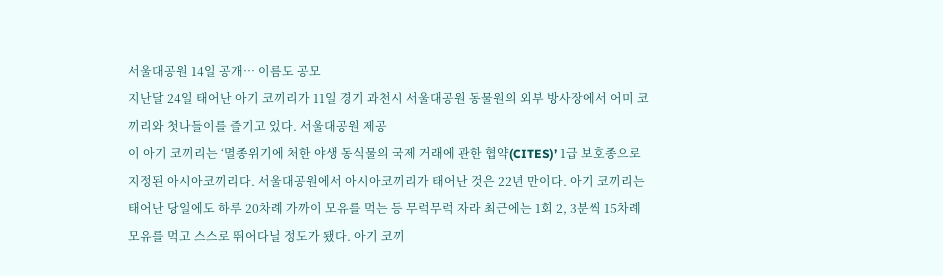서울대공원 14일 공개… 이름도 공모
지난달 24일 태어난 아기 코끼리가 11일 경기 과천시 서울대공원 동물원의 외부 방사장에서 어미 코끼리와 첫나들이를 즐기고 있다. 서울대공원 제공
이 아기 코끼리는 ‘멸종위기에 처한 야생 동식물의 국제 거래에 관한 협약(CITES)’ 1급 보호종으로 지정된 아시아코끼리다. 서울대공원에서 아시아코끼리가 태어난 것은 22년 만이다. 아기 코끼리는 태어난 당일에도 하루 20차례 가까이 모유를 먹는 등 무럭무럭 자라 최근에는 1회 2, 3분씩 15차례 모유를 먹고 스스로 뛰어다닐 정도가 됐다. 아기 코끼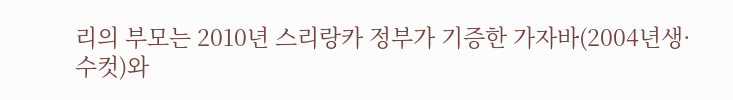리의 부모는 2010년 스리랑카 정부가 기증한 가자바(2004년생·수컷)와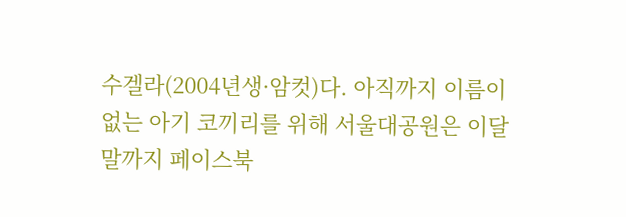수겔라(2004년생·암컷)다. 아직까지 이름이 없는 아기 코끼리를 위해 서울대공원은 이달 말까지 페이스북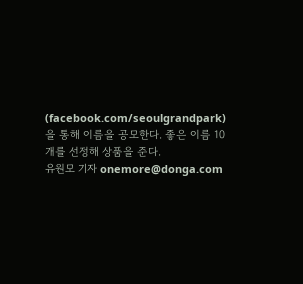(facebook.com/seoulgrandpark)을 통해 이름을 공모한다. 좋은 이름 10개를 선정해 상품을 준다.
유원모 기자 onemore@donga.com